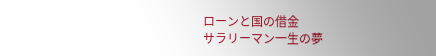ローンと国の借金
サラリーマン一生の夢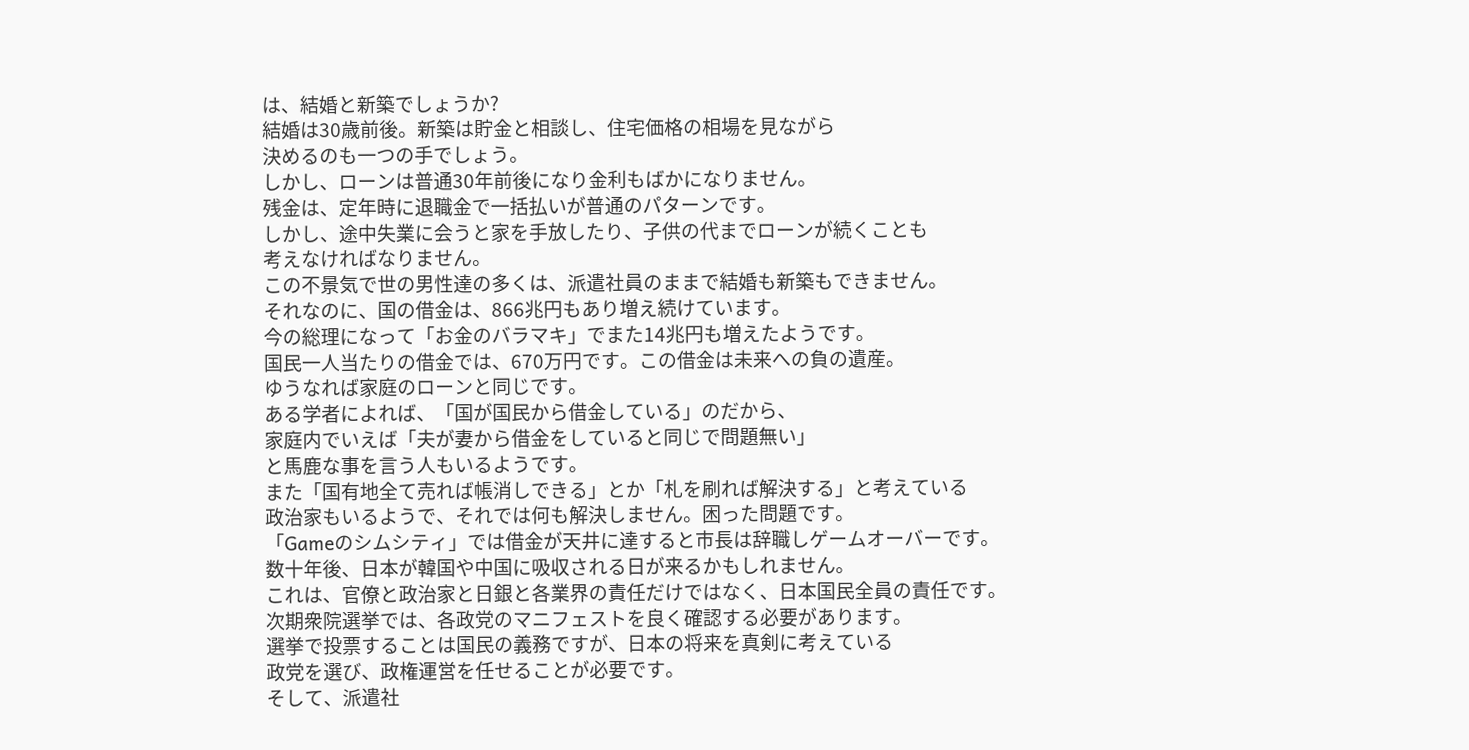は、結婚と新築でしょうか?
結婚は30歳前後。新築は貯金と相談し、住宅価格の相場を見ながら
決めるのも一つの手でしょう。
しかし、ローンは普通30年前後になり金利もばかになりません。
残金は、定年時に退職金で一括払いが普通のパターンです。
しかし、途中失業に会うと家を手放したり、子供の代までローンが続くことも
考えなければなりません。
この不景気で世の男性達の多くは、派遣社員のままで結婚も新築もできません。
それなのに、国の借金は、866兆円もあり増え続けています。
今の総理になって「お金のバラマキ」でまた14兆円も増えたようです。
国民一人当たりの借金では、670万円です。この借金は未来への負の遺産。
ゆうなれば家庭のローンと同じです。
ある学者によれば、「国が国民から借金している」のだから、
家庭内でいえば「夫が妻から借金をしていると同じで問題無い」
と馬鹿な事を言う人もいるようです。
また「国有地全て売れば帳消しできる」とか「札を刷れば解決する」と考えている
政治家もいるようで、それでは何も解決しません。困った問題です。
「Gameのシムシティ」では借金が天井に達すると市長は辞職しゲームオーバーです。
数十年後、日本が韓国や中国に吸収される日が来るかもしれません。
これは、官僚と政治家と日銀と各業界の責任だけではなく、日本国民全員の責任です。
次期衆院選挙では、各政党のマニフェストを良く確認する必要があります。
選挙で投票することは国民の義務ですが、日本の将来を真剣に考えている
政党を選び、政権運営を任せることが必要です。
そして、派遣社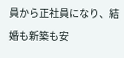員から正社員になり、結婚も新築も安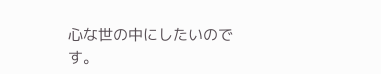心な世の中にしたいのです。